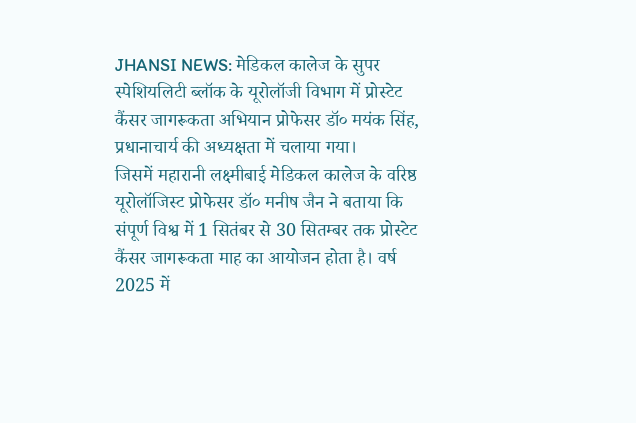JHANSI NEWS: मेडिकल कालेज के सुपर स्पेशियलिटी ब्लॉक के यूरोलॉजी विभाग में प्रोस्टेट कैंसर जागरूकता अभियान प्रोफेसर डॉ० मयंक सिंह, प्रधानाचार्य की अध्यक्षता में चलाया गया।
जिसमें महारानी लक्ष्मीबाई मेडिकल कालेज के वरिष्ठ यूरोलॉजिस्ट प्रोफेसर डॉ० मनीष जैन ने बताया कि संपूर्ण विश्व में 1 सितंबर से 30 सितम्बर तक प्रोस्टेट कैंसर जागरूकता माह का आयोजन होता है। वर्ष 2025 में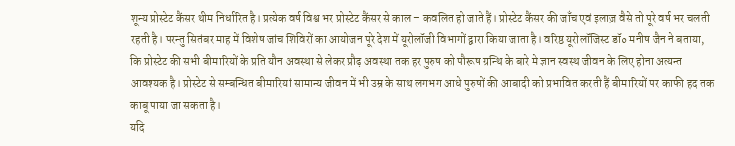शून्य प्रोस्टेट कैंसर थीम निर्धारित है। प्रत्येक वर्ष विश्व भर प्रोस्टेट कैंसर से काल – कवलित हो जाते हैं। प्रोस्टेट कैंसर की जाँच एवं इलाज़ वैसे तो पूरे वर्ष भर चलती रहती है। परन्तु सितंबर माह में विशेष जांच शिविरों का आयोजन पूरे देश में यूरोलॉजी विभागों द्वारा किया जाता है। वरिष्ठ यूरोलॉजिस्ट डॉ० मनीष जैन ने बताया, कि प्रोस्टेट की सभी बीमारियों के प्रति यौन अवस्था से लेकर प्रौढ़ अवस्था तक हर पुरुष को पौरूष ग्रन्थि के बारे मे ज्ञान स्वस्थ जीवन के लिए होना अत्यन्त आवश्यक है। प्रोस्टेट से सम्बन्धित बीमारियां सामान्य जीवन में भी उम्र के साथ लगभग आधे पुरुषों की आबादी को प्रभावित करती हैं बीमारियों पर काफी हद तक काबू पाया जा सकता है।
यदि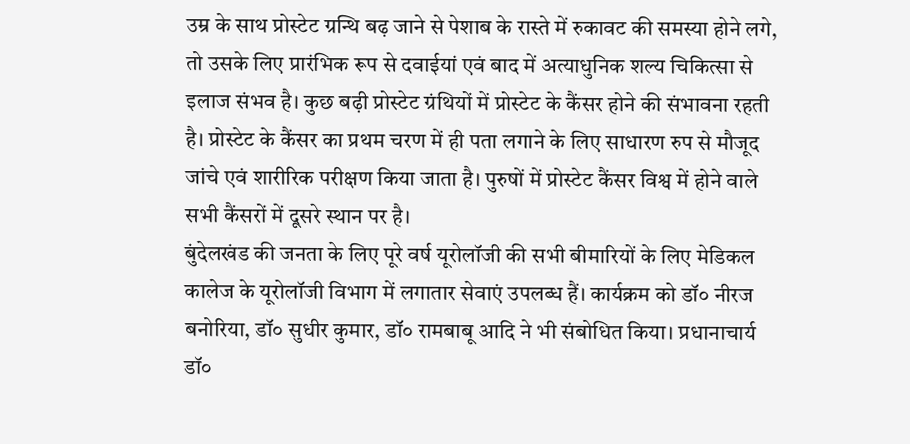उम्र के साथ प्रोस्टेट ग्रन्थि बढ़ जाने से पेशाब के रास्ते में रुकावट की समस्या होने लगे, तो उसके लिए प्रारंभिक रूप से दवाईयां एवं बाद में अत्याधुनिक शल्य चिकित्सा से इलाज संभव है। कुछ बढ़ी प्रोस्टेट ग्रंथियों में प्रोस्टेट के कैंसर होने की संभावना रहती है। प्रोस्टेट के कैंसर का प्रथम चरण में ही पता लगाने के लिए साधारण रुप से मौजूद जांचे एवं शारीरिक परीक्षण किया जाता है। पुरुषों में प्रोस्टेट कैंसर विश्व में होने वाले सभी कैंसरों में दूसरे स्थान पर है।
बुंदेलखंड की जनता के लिए पूरे वर्ष यूरोलॉजी की सभी बीमारियों के लिए मेडिकल कालेज के यूरोलॉजी विभाग में लगातार सेवाएं उपलब्ध हैं। कार्यक्रम को डॉ० नीरज बनोरिया, डॉ० सुधीर कुमार, डॉ० रामबाबू आदि ने भी संबोधित किया। प्रधानाचार्य डॉ०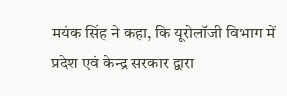मयंक सिंह ने कहा, कि यूरोलॉजी विभाग में प्रदेश एवं केन्द्र सरकार द्वारा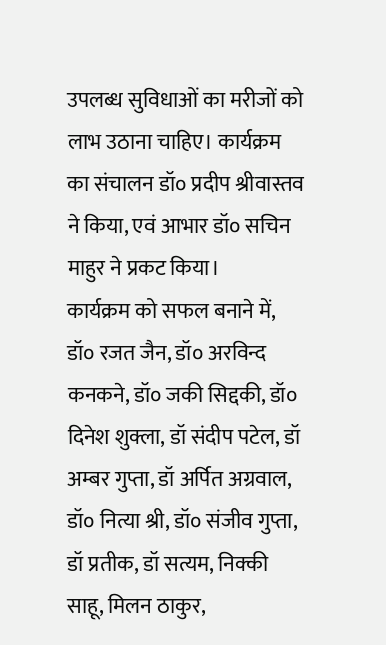उपलब्ध सुविधाओं का मरीजों को लाभ उठाना चाहिए। कार्यक्रम का संचालन डॉ० प्रदीप श्रीवास्तव ने किया, एवं आभार डॉ० सचिन माहुर ने प्रकट किया।
कार्यक्रम को सफल बनाने में, डॉ० रजत जैन, डॉ० अरविन्द कनकने, डॉ० जकी सिद्दकी, डॉ० दिनेश शुक्ला, डॉ संदीप पटेल, डॉ अम्बर गुप्ता, डॉ अर्पित अग्रवाल, डॉ० नित्या श्री, डॉ० संजीव गुप्ता, डॉ प्रतीक, डॉ सत्यम, निक्की साहू, मिलन ठाकुर,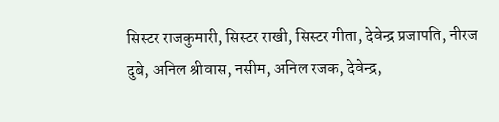सिस्टर राजकुमारी, सिस्टर राखी, सिस्टर गीता, देवेन्द्र प्रजापति, नीरज दुबे, अनिल श्रीवास, नसीम, अनिल रजक, देवेन्द्र,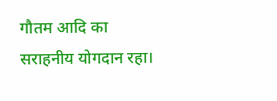गौतम आदि का सराहनीय योगदान रहा।